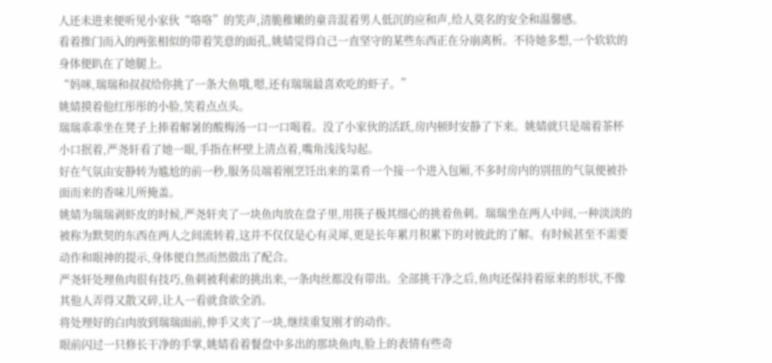人还未进来便听见小家伙“咯咯”的笑声,清脆稚嫩的童音混着男人低沉的应和声,给人莫名的安全和温馨感。
看着推门而入的两张相似的带着笑意的面孔,姚婧觉得自己一直坚守的某些东西正在分崩离析。不待她多想,一个软软的身体便趴在了她腿上。
“妈咪,瑞瑞和叔叔给你挑了一条大鱼哦,嗯,还有瑞瑞最喜欢吃的虾子。”
姚婧摸着他红彤彤的小脸,笑着点点头。
瑞瑞乖乖坐在凳子上捧着解暑的酸梅汤一口一口喝着。没了小家伙的活跃,房内顿时安静了下来。姚婧就只是端着茶杯小口抿着,严尧轩看了她一眼,手指在杯壁上清点着,嘴角浅浅勾起。
好在气氛由安静转为尴尬的前一秒,服务员端着刚烹饪出来的菜肴一个接一个进入包厢,不多时房内的别扭的气氛便被扑面而来的香味儿所掩盖。
姚婧为瑞瑞剥虾皮的时候,严尧轩夹了一块鱼肉放在盘子里,用筷子极其细心的挑着鱼刺。瑞瑞坐在两人中间,一种淡淡的被称为默契的东西在两人之间流转着,这并不仅仅是心有灵犀,更是长年累月积累下的对彼此的了解。有时候甚至不需要动作和眼神的提示,身体便自然而然做出了配合。
严尧轩处理鱼肉很有技巧,鱼刺被利索的挑出来,一条肉丝都没有带出。全部挑干净之后,鱼肉还保持着原来的形状,不像其他人弄得又散又碎,让人一看就食欲全消。
将处理好的白肉放到瑞瑞面前,伸手又夹了一块,继续重复刚才的动作。
眼前闪过一只修长干净的手掌,姚婧看着餐盘中多出的那块鱼肉,脸上的表情有些奇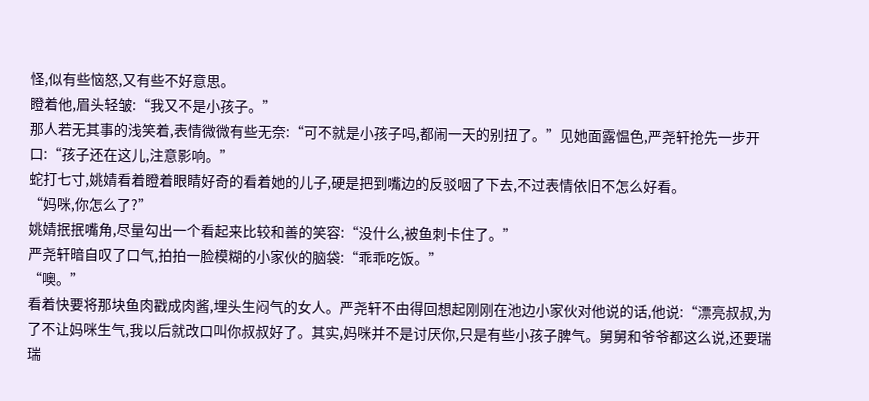怪,似有些恼怒,又有些不好意思。
瞪着他,眉头轻皱:“我又不是小孩子。”
那人若无其事的浅笑着,表情微微有些无奈:“可不就是小孩子吗,都闹一天的别扭了。”见她面露愠色,严尧轩抢先一步开口:“孩子还在这儿,注意影响。”
蛇打七寸,姚婧看着瞪着眼睛好奇的看着她的儿子,硬是把到嘴边的反驳咽了下去,不过表情依旧不怎么好看。
“妈咪,你怎么了?”
姚婧抿抿嘴角,尽量勾出一个看起来比较和善的笑容:“没什么,被鱼刺卡住了。”
严尧轩暗自叹了口气,拍拍一脸模糊的小家伙的脑袋:“乖乖吃饭。”
“噢。”
看着快要将那块鱼肉戳成肉酱,埋头生闷气的女人。严尧轩不由得回想起刚刚在池边小家伙对他说的话,他说:“漂亮叔叔,为了不让妈咪生气,我以后就改口叫你叔叔好了。其实,妈咪并不是讨厌你,只是有些小孩子脾气。舅舅和爷爷都这么说,还要瑞瑞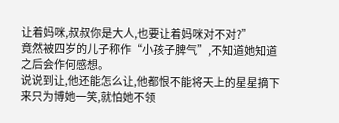让着妈咪,叔叔你是大人,也要让着妈咪对不对?”
竟然被四岁的儿子称作“小孩子脾气”,不知道她知道之后会作何感想。
说说到让,他还能怎么让,他都恨不能将天上的星星摘下来只为博她一笑,就怕她不领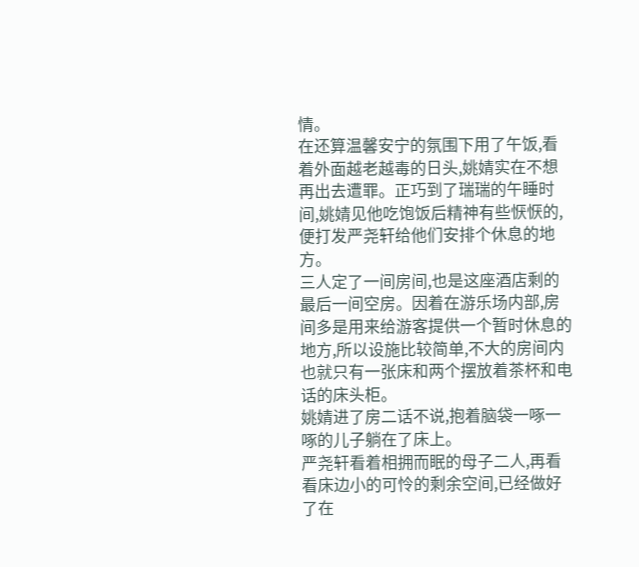情。
在还算温馨安宁的氛围下用了午饭,看着外面越老越毒的日头,姚婧实在不想再出去遭罪。正巧到了瑞瑞的午睡时间,姚婧见他吃饱饭后精神有些恹恹的,便打发严尧轩给他们安排个休息的地方。
三人定了一间房间,也是这座酒店剩的最后一间空房。因着在游乐场内部,房间多是用来给游客提供一个暂时休息的地方,所以设施比较简单,不大的房间内也就只有一张床和两个摆放着茶杯和电话的床头柜。
姚婧进了房二话不说,抱着脑袋一啄一啄的儿子躺在了床上。
严尧轩看着相拥而眠的母子二人,再看看床边小的可怜的剩余空间,已经做好了在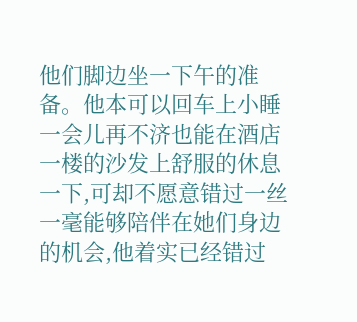他们脚边坐一下午的准备。他本可以回车上小睡一会儿再不济也能在酒店一楼的沙发上舒服的休息一下,可却不愿意错过一丝一毫能够陪伴在她们身边的机会,他着实已经错过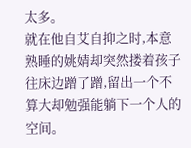太多。
就在他自艾自抑之时,本意熟睡的姚婧却突然搂着孩子往床边蹭了蹭,留出一个不算大却勉强能躺下一个人的空间。